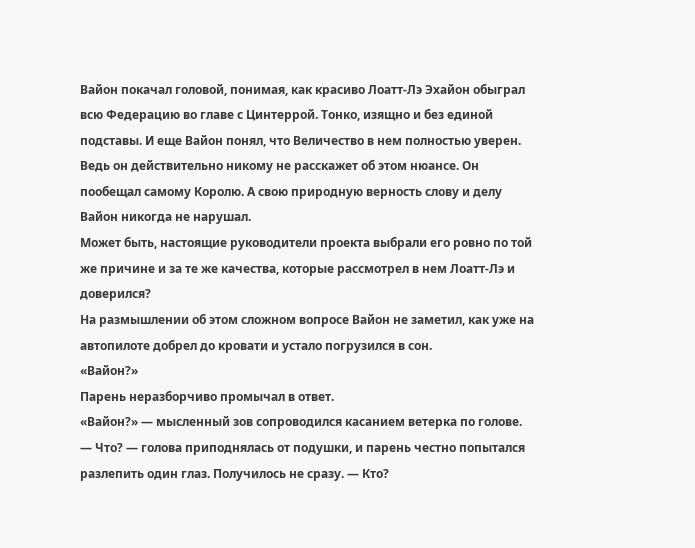Вайон покачал головой, понимая, как красиво Лоатт-Лэ Эхайон обыграл всю Федерацию во главе с Цинтеррой. Тонко, изящно и без единой подставы. И еще Вайон понял, что Величество в нем полностью уверен. Ведь он действительно никому не расскажет об этом нюансе. Он пообещал самому Королю. А свою природную верность слову и делу Вайон никогда не нарушал.
Может быть, настоящие руководители проекта выбрали его ровно по той же причине и за те же качества, которые рассмотрел в нем Лоатт-Лэ и доверился?
На размышлении об этом сложном вопросе Вайон не заметил, как уже на автопилоте добрел до кровати и устало погрузился в сон.
«Вайон?»
Парень неразборчиво промычал в ответ.
«Вайон?» — мысленный зов сопроводился касанием ветерка по голове.
— Что? — голова приподнялась от подушки, и парень честно попытался разлепить один глаз. Получилось не сразу. — Кто?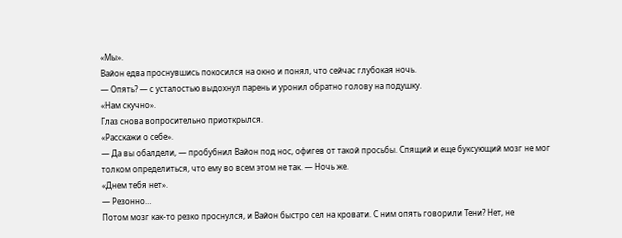«Мы».
Вайон едва проснувшись покосился на окно и понял, что сейчас глубокая ночь.
— Опять? — с усталостью выдохнул парень и уронил обратно голову на подушку.
«Нам скучно».
Глаз снова вопросительно приоткрылся.
«Расскажи о себе».
— Да вы обалдели, — пробубнил Вайон под нос, офигев от такой просьбы. Спящий и еще буксующий мозг не мог толком определиться, что ему во всем этом не так. — Ночь же.
«Днем тебя нет».
— Резонно…
Потом мозг как-то резко проснулся, и Вайон быстро сел на кровати. С ним опять говорили Тени? Нет, не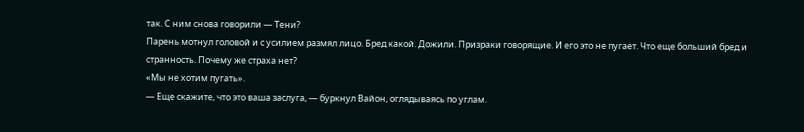так. С ним снова говорили — Тени?
Парень мотнул головой и с усилием размял лицо. Бред какой. Дожили. Призраки говорящие. И его это не пугает. Что еще больший бред и странность. Почему же страха нет?
«Мы не хотим пугать».
— Еще скажите, что это ваша заслуга, — буркнул Вайон, оглядываясь по углам.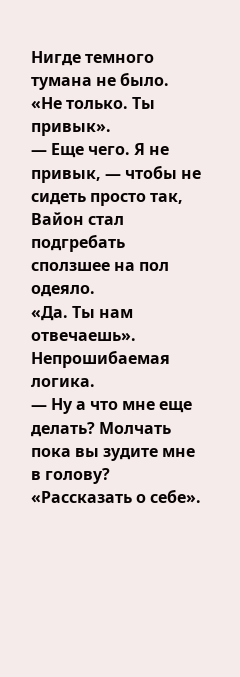Нигде темного тумана не было.
«Не только. Ты привык».
— Еще чего. Я не привык, — чтобы не сидеть просто так, Вайон стал подгребать сползшее на пол одеяло.
«Да. Ты нам отвечаешь».
Непрошибаемая логика.
— Ну а что мне еще делать? Молчать пока вы зудите мне в голову?
«Рассказать о себе».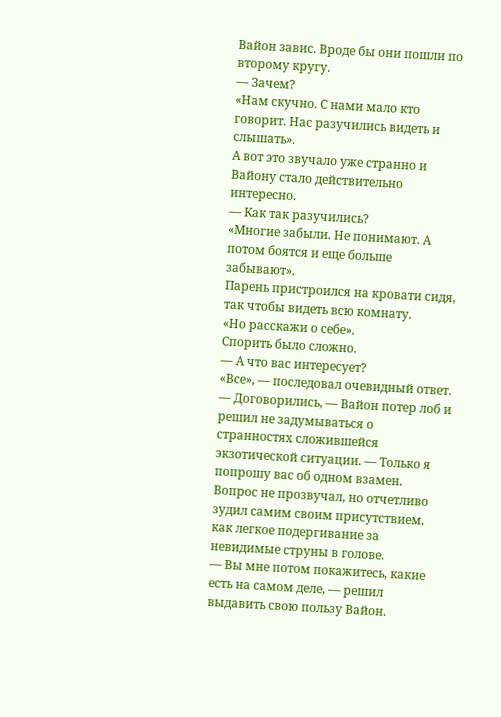Вайон завис. Вроде бы они пошли по второму кругу.
— Зачем?
«Нам скучно. С нами мало кто говорит. Нас разучились видеть и слышать».
А вот это звучало уже странно и Вайону стало действительно интересно.
— Как так разучились?
«Многие забыли. Не понимают. А потом боятся и еще больше забывают».
Парень пристроился на кровати сидя, так чтобы видеть всю комнату.
«Но расскажи о себе».
Спорить было сложно.
— А что вас интересует?
«Все», — последовал очевидный ответ.
— Договорились, — Вайон потер лоб и решил не задумываться о странностях сложившейся экзотической ситуации. — Только я попрошу вас об одном взамен.
Вопрос не прозвучал, но отчетливо зудил самим своим присутствием, как легкое подергивание за невидимые струны в голове.
— Вы мне потом покажитесь, какие есть на самом деле, — решил выдавить свою пользу Вайон.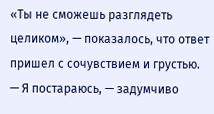«Ты не сможешь разглядеть целиком», — показалось, что ответ пришел с сочувствием и грустью.
— Я постараюсь, — задумчиво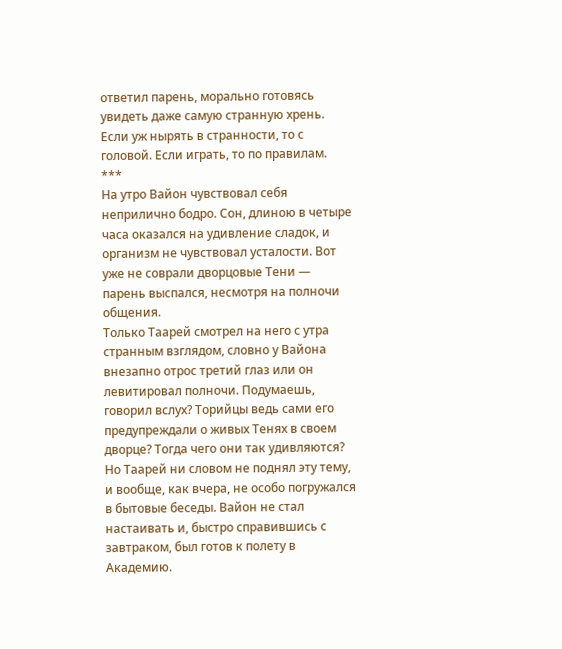ответил парень, морально готовясь увидеть даже самую странную хрень.
Если уж нырять в странности, то с головой. Если играть, то по правилам.
***
На утро Вайон чувствовал себя неприлично бодро. Сон, длиною в четыре часа оказался на удивление сладок, и организм не чувствовал усталости. Вот уже не соврали дворцовые Тени — парень выспался, несмотря на полночи общения.
Только Таарей смотрел на него с утра странным взглядом, словно у Вайона внезапно отрос третий глаз или он левитировал полночи. Подумаешь, говорил вслух? Торийцы ведь сами его предупреждали о живых Тенях в своем дворце? Тогда чего они так удивляются?
Но Таарей ни словом не поднял эту тему, и вообще, как вчера, не особо погружался в бытовые беседы. Вайон не стал настаивать и, быстро справившись с завтраком, был готов к полету в Академию.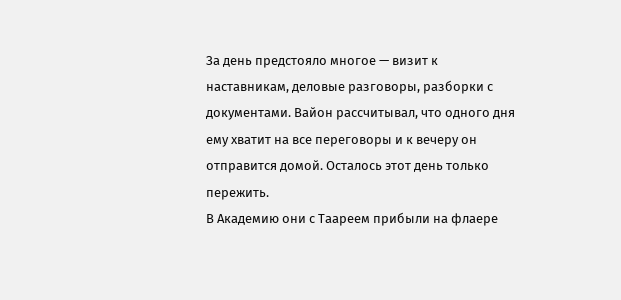За день предстояло многое — визит к наставникам, деловые разговоры, разборки с документами. Вайон рассчитывал, что одного дня ему хватит на все переговоры и к вечеру он отправится домой. Осталось этот день только пережить.
В Академию они с Таареем прибыли на флаере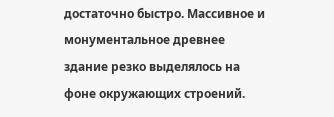достаточно быстро. Массивное и монументальное древнее здание резко выделялось на фоне окружающих строений.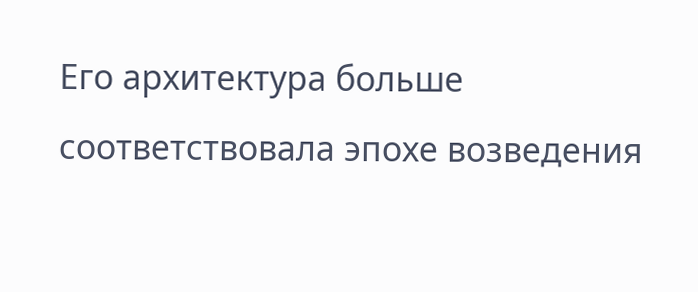Его архитектура больше соответствовала эпохе возведения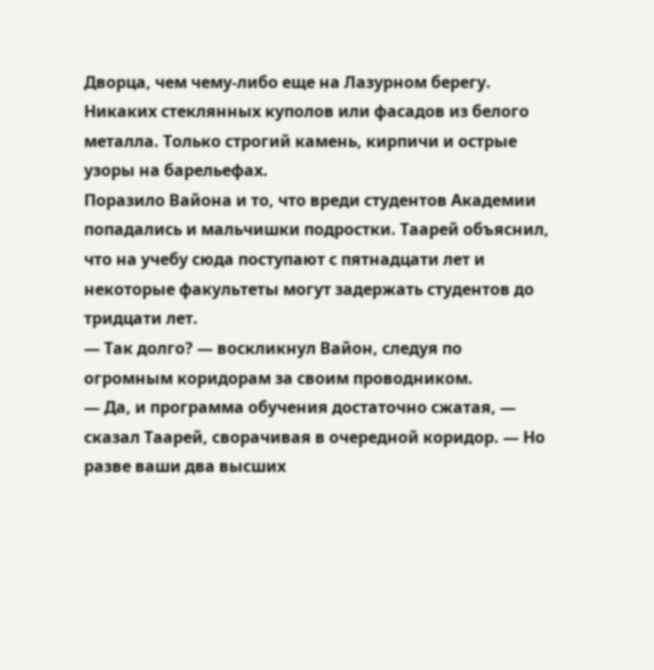Дворца, чем чему-либо еще на Лазурном берегу. Никаких стеклянных куполов или фасадов из белого металла. Только строгий камень, кирпичи и острые узоры на барельефах.
Поразило Вайона и то, что вреди студентов Академии попадались и мальчишки подростки. Таарей объяснил, что на учебу сюда поступают с пятнадцати лет и некоторые факультеты могут задержать студентов до тридцати лет.
— Так долго? — воскликнул Вайон, следуя по огромным коридорам за своим проводником.
— Да, и программа обучения достаточно сжатая, — сказал Таарей, сворачивая в очередной коридор. — Но разве ваши два высших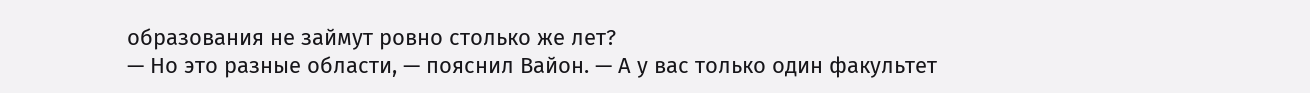образования не займут ровно столько же лет?
— Но это разные области, — пояснил Вайон. — А у вас только один факультет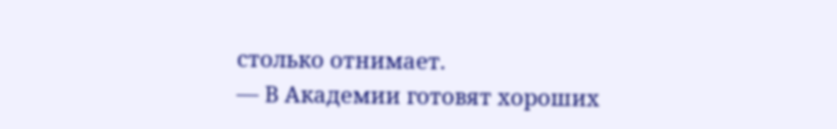столько отнимает.
— В Академии готовят хороших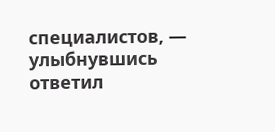специалистов, — улыбнувшись ответил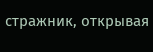стражник, открывая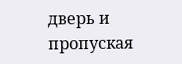дверь и пропуская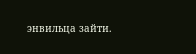энвильца зайти.